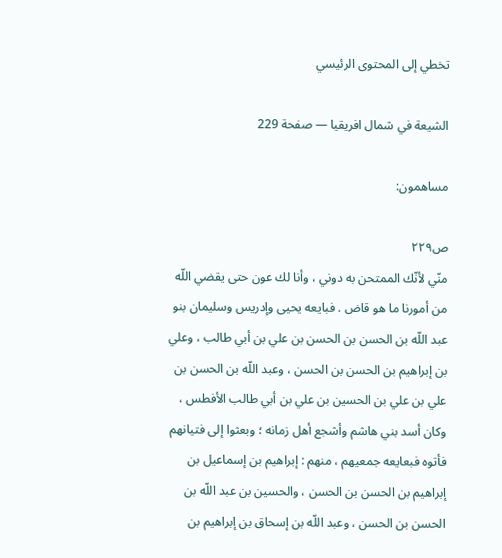تخطي إلى المحتوى الرئيسي

الشيعة في شمال افريقيا — صفحة 229

مساهمون:

ص٢٢٩
منّي لأنّك الممتحن به دوني ، وأنا لك عون حتى يقضي اللّه من أمورنا ما هو قاض . فبايعه يحيى وإدريس وسليمان بنو عبد اللّه بن الحسن بن الحسن بن علي بن أبي طالب ، وعلي بن إبراهيم بن الحسن بن الحسن ، وعبد اللّه بن الحسن بن علي بن علي بن الحسين بن علي بن أبي طالب الأفطس ، وكان أسد بني هاشم وأشجع أهل زمانه ؛ وبعثوا إلى فتيانهم فأتوه فبعايعه جمعيهم ، منهم : إبراهيم بن إسماعيل بن إبراهيم بن الحسن بن الحسن ، والحسين بن عبد اللّه بن الحسن بن الحسن ، وعبد اللّه بن إسحاق بن إبراهيم بن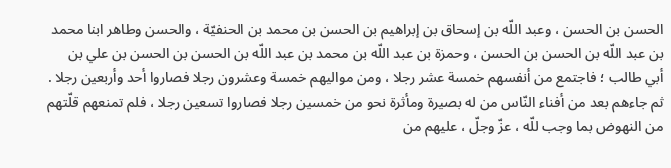الحسن بن الحسن ، وعبد اللّه بن إسحاق بن إبراهيم بن الحسن بن محمد بن الحنفيّة ، والحسن وطاهر ابنا محمد بن عبد اللّه بن الحسن بن الحسن ، وحمزة بن عبد اللّه بن محمد بن عبد اللّه بن الحسن بن الحسن بن علي بن أبي طالب ؛ فاجتمع من أنفسهم خمسة عشر رجلا ، ومن مواليهم خمسة وعشرون رجلا فصاروا أحد وأربعين رجلا . ثم جاءهم بعد من أفناء النّاس من له بصيرة ومأثرة نحو من خمسين رجلا فصاروا تسعين رجلا ، فلم تمنعهم قلّتهم من النهوض بما وجب للّه ، عزّ وجلّ ، عليهم من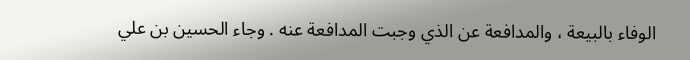الوفاء بالبيعة ، والمدافعة عن الذي وجبت المدافعة عنه . وجاء الحسين بن علي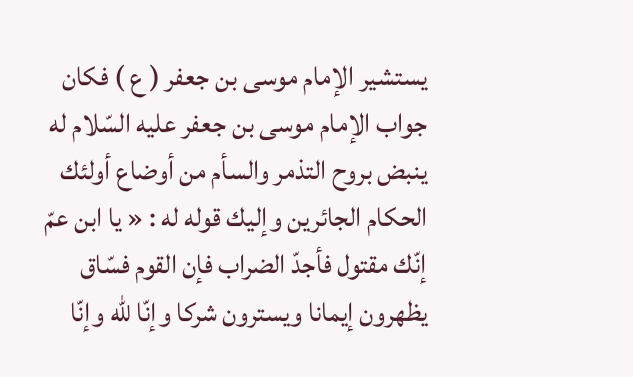يستشير الإمام موسى بن جعفر ( ع ) فكان جواب الإمام موسى بن جعفر عليه السّلام له ينبض بروح التذمر والسأم من أوضاع أولئك الحكام الجائرين وإليك قوله له : « يا ابن عمّ إنّك مقتول فأجدّ الضراب فإن القوم فسّاق يظهرون إيمانا ويسترون شركا وإنّا للّه وإنّا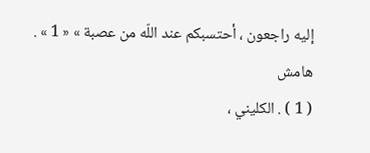إليه راجعون ، أحتسبكم عند اللّه من عصبة » « 1 » .
هامش
( 1 ) . الكليني ،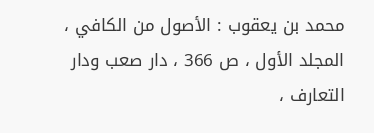محمد بن يعقوب : الأصول من الكافي ، المجلد الأول ، ص 366 ، دار صعب ودار التعارف ،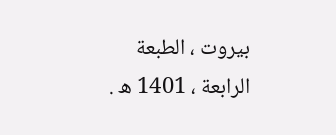بيروت ، الطبعة الرابعة ، 1401 ه .